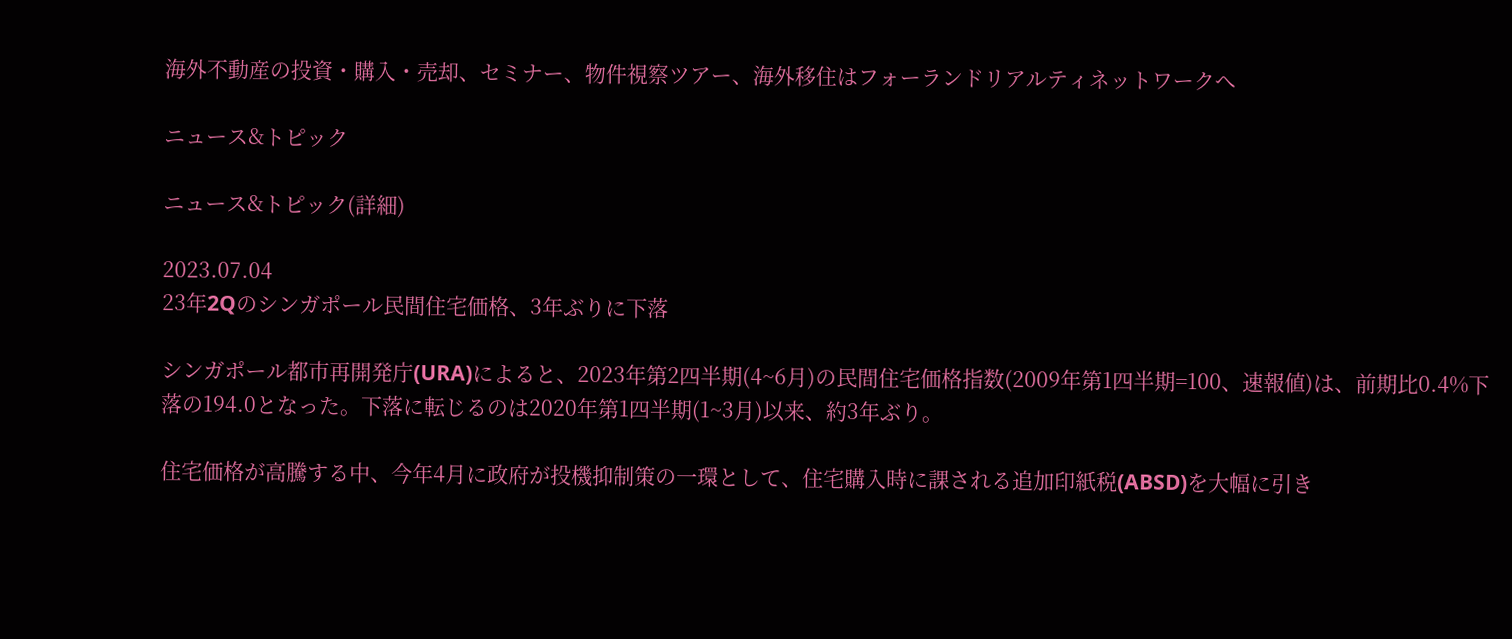海外不動産の投資・購入・売却、セミナー、物件視察ツアー、海外移住はフォーランドリアルティネットワークへ

ニュース&トピック

ニュース&トピック(詳細)

2023.07.04
23年2Qのシンガポール民間住宅価格、3年ぶりに下落

シンガポール都市再開発庁(URA)によると、2023年第2四半期(4~6月)の民間住宅価格指数(2009年第1四半期=100、速報値)は、前期比0.4%下落の194.0となった。下落に転じるのは2020年第1四半期(1~3月)以来、約3年ぶり。

住宅価格が高騰する中、今年4月に政府が投機抑制策の一環として、住宅購入時に課される追加印紙税(ABSD)を大幅に引き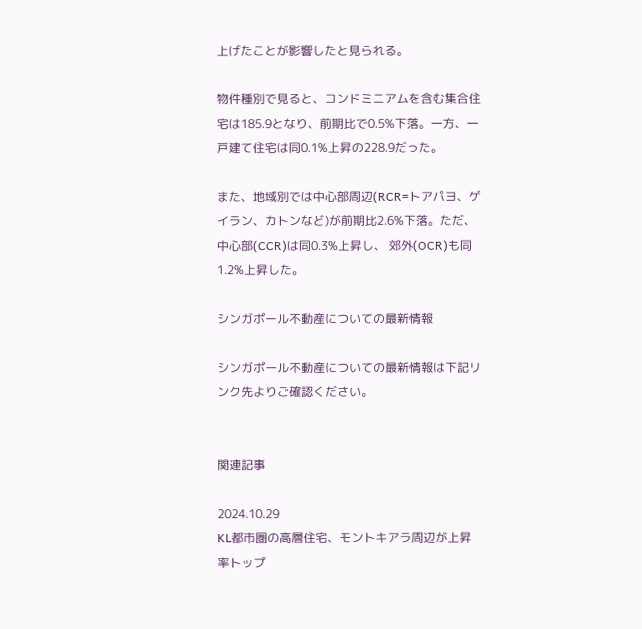上げたことが影響したと見られる。

物件種別で見ると、コンドミニアムを含む集合住宅は185.9となり、前期比で0.5%下落。一方、一戸建て住宅は同0.1%上昇の228.9だった。

また、地域別では中心部周辺(RCR=トアパヨ、ゲイラン、カトンなど)が前期比2.6%下落。ただ、中心部(CCR)は同0.3%上昇し、 郊外(OCR)も同1.2%上昇した。

シンガポール不動産についての最新情報

シンガポール不動産についての最新情報は下記リンク先よりご確認ください。


関連記事

2024.10.29
KL都市圏の高層住宅、モントキアラ周辺が上昇率トップ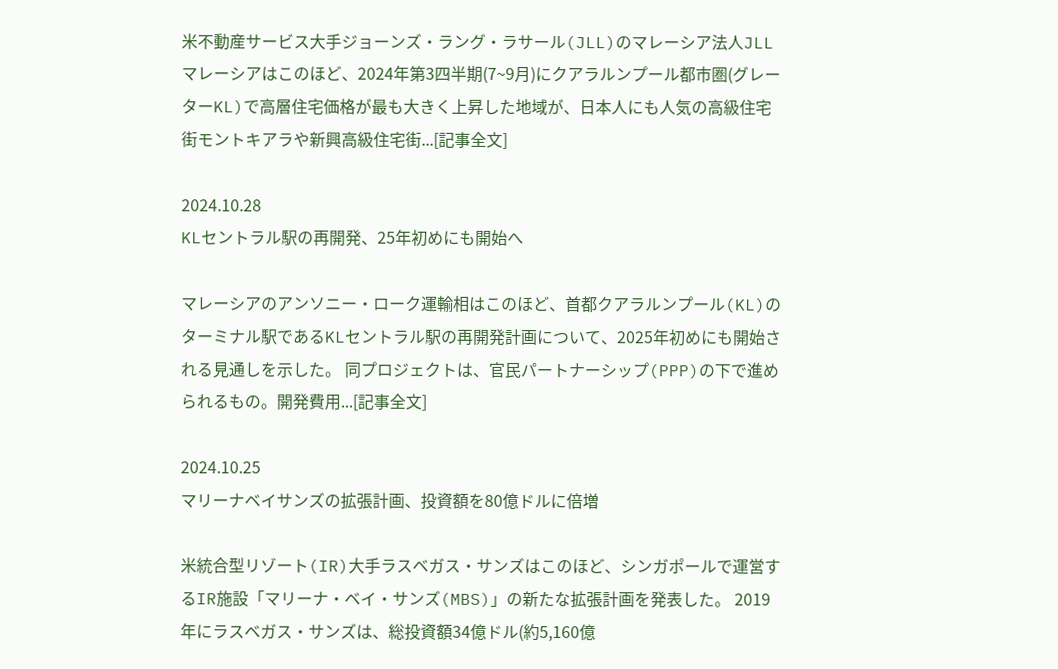米不動産サービス大手ジョーンズ・ラング・ラサール(JLL)のマレーシア法人JLLマレーシアはこのほど、2024年第3四半期(7~9月)にクアラルンプール都市圏(グレーターKL)で高層住宅価格が最も大きく上昇した地域が、日本人にも人気の高級住宅街モントキアラや新興高級住宅街...[記事全文]

2024.10.28
KLセントラル駅の再開発、25年初めにも開始へ

マレーシアのアンソニー・ローク運輸相はこのほど、首都クアラルンプール(KL)のターミナル駅であるKLセントラル駅の再開発計画について、2025年初めにも開始される見通しを示した。 同プロジェクトは、官民パートナーシップ(PPP)の下で進められるもの。開発費用...[記事全文]

2024.10.25
マリーナベイサンズの拡張計画、投資額を80億ドルに倍増

米統合型リゾート(IR)大手ラスベガス・サンズはこのほど、シンガポールで運営するIR施設「マリーナ・ベイ・サンズ(MBS)」の新たな拡張計画を発表した。 2019年にラスベガス・サンズは、総投資額34億ドル(約5,160億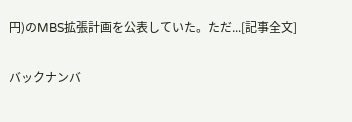円)のMBS拡張計画を公表していた。ただ...[記事全文]

バックナンバ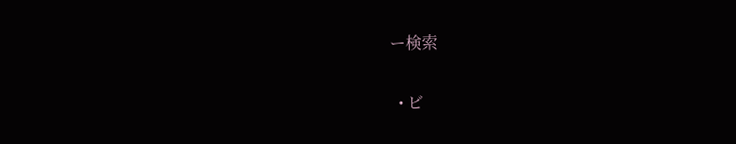ー検索

  • ビ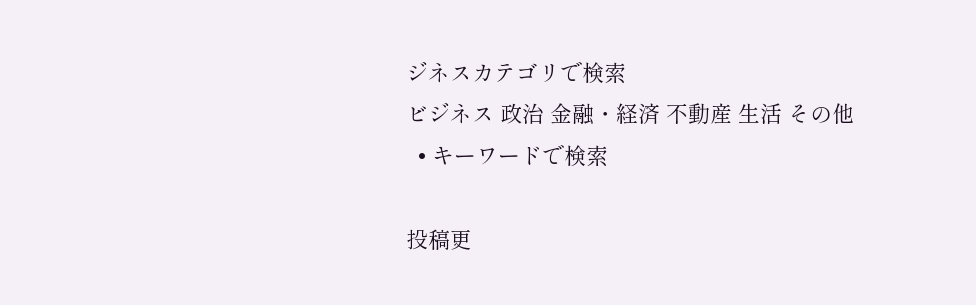ジネスカテゴリで検索
ビジネス 政治 金融・経済 不動産 生活 その他
  • キーワードで検索

投稿更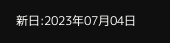新日:2023年07月04日